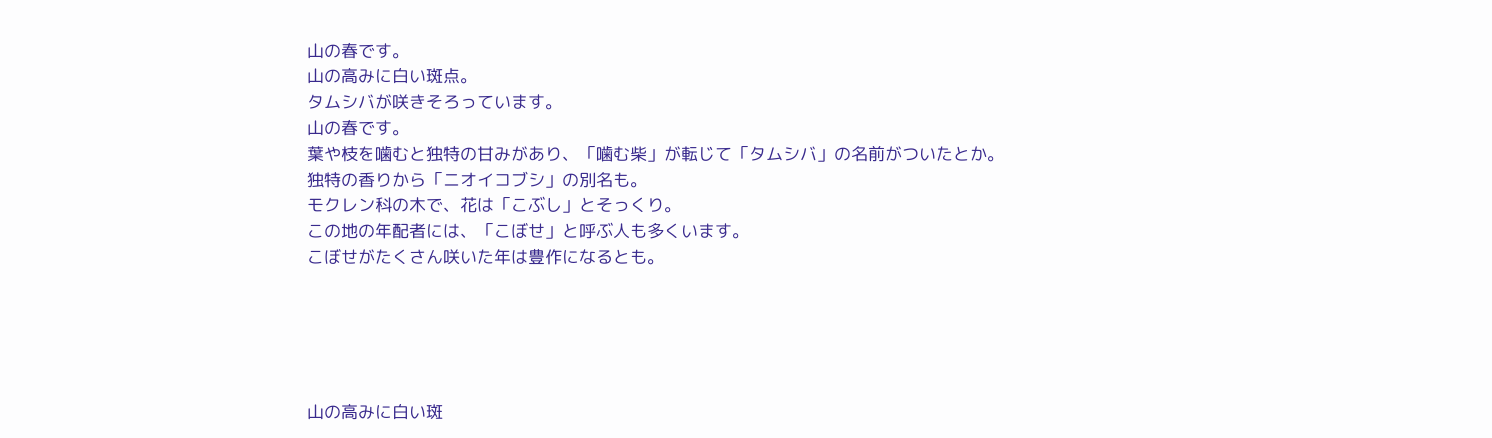山の春です。
山の高みに白い斑点。
タムシバが咲きそろっています。
山の春です。
葉や枝を噛むと独特の甘みがあり、「噛む柴」が転じて「タムシバ」の名前がついたとか。
独特の香りから「ニオイコブシ」の別名も。
モクレン科の木で、花は「こぶし」とそっくり。
この地の年配者には、「こぼせ」と呼ぶ人も多くいます。
こぼせがたくさん咲いた年は豊作になるとも。





山の高みに白い斑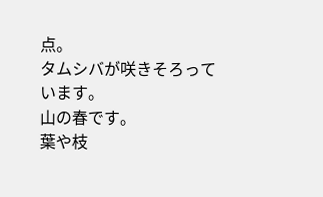点。
タムシバが咲きそろっています。
山の春です。
葉や枝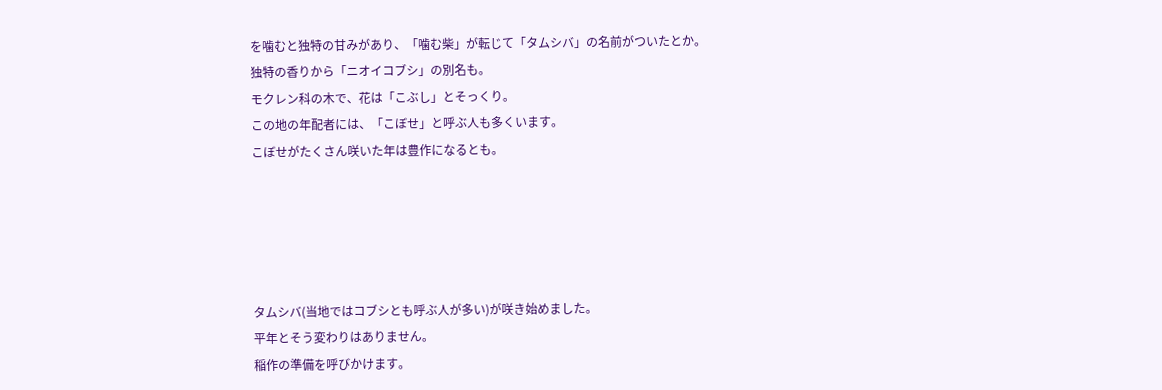を噛むと独特の甘みがあり、「噛む柴」が転じて「タムシバ」の名前がついたとか。
独特の香りから「ニオイコブシ」の別名も。
モクレン科の木で、花は「こぶし」とそっくり。
この地の年配者には、「こぼせ」と呼ぶ人も多くいます。
こぼせがたくさん咲いた年は豊作になるとも。





タムシバ(当地ではコブシとも呼ぶ人が多い)が咲き始めました。
平年とそう変わりはありません。
稲作の準備を呼びかけます。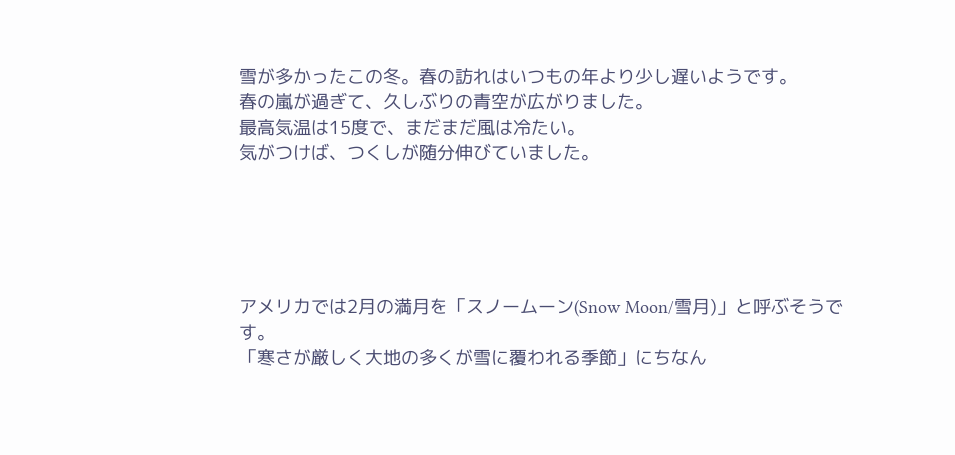雪が多かったこの冬。春の訪れはいつもの年より少し遅いようです。
春の嵐が過ぎて、久しぶりの青空が広がりました。
最高気温は15度で、まだまだ風は冷たい。
気がつけば、つくしが随分伸びていました。





アメリカでは2月の満月を「スノームーン(Snow Moon/雪月)」と呼ぶそうです。
「寒さが厳しく大地の多くが雪に覆われる季節」にちなん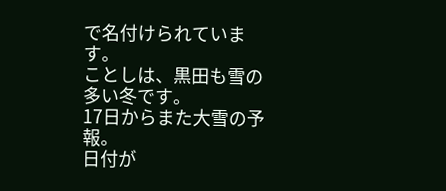で名付けられています。
ことしは、黒田も雪の多い冬です。
17日からまた大雪の予報。
日付が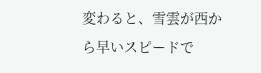変わると、雪雲が西から早いスピードで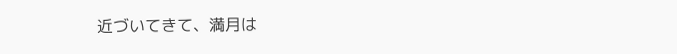近づいてきて、満月は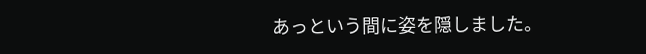あっという間に姿を隠しました。